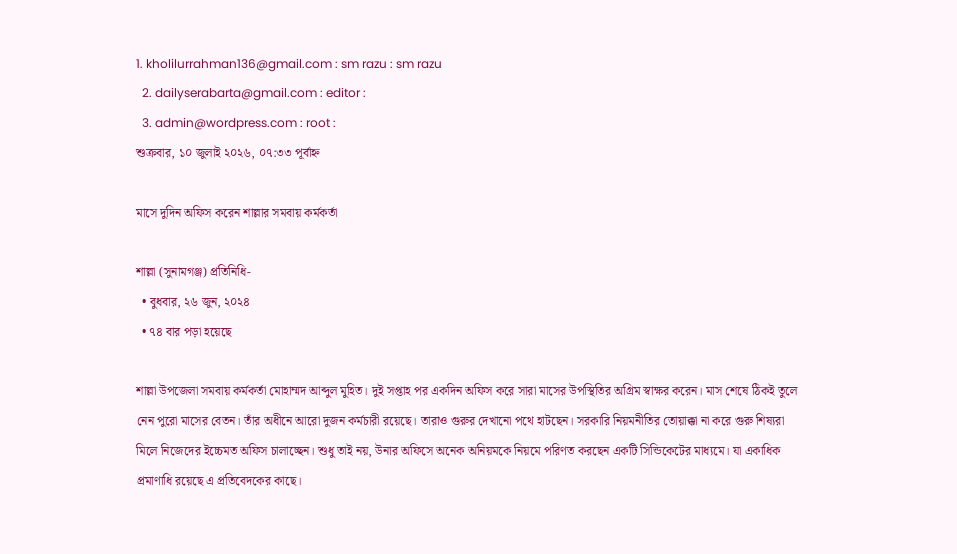1. kholilurrahman136@gmail.com : sm razu : sm razu
  2. dailyserabarta@gmail.com : editor :
  3. admin@wordpress.com : root :
শুক্রবার, ১০ জুলাই ২০২৬, ০৭:৩৩ পূর্বাহ্ন

মাসে দুদিন অফিস করেন শাল্লার সমবায় কর্মকর্তা

শাল্লা (সুনামগঞ্জ) প্রতিনিধি-
  • বুধবার, ২৬ জুন, ২০২৪
  • ৭৪ বার পড়া হয়েছে

শাল্লা উপজেলা সমবায় কর্মকর্তা মোহাম্মদ আব্দুল মুহিত। দুই সপ্তাহ পর একদিন অফিস করে সারা মাসের উপস্থিতির অগ্রিম স্বাক্ষর করেন। মাস শেষে ঠিকই তুলে নেন পুরো মাসের বেতন। তাঁর অধীনে আরো দুজন কর্মচারী রয়েছে। তারাও গুরুর দেখানো পথে হাটছেন। সরকারি নিয়মনীতির তোয়াক্কা না করে গুরু শিষ্যরা মিলে নিজেদের ইচ্চেমত অফিস চালাচ্ছেন। শুধু তাই নয়, উনার অফিসে অনেক অনিয়মকে নিয়মে পরিণত করছেন একটি সিন্ডিকেটের মাধ্যমে। যা একাধিক প্রমাণাধি রয়েছে এ প্রতিবেদকের কাছে।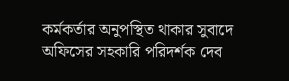কর্মকর্তার অনুপস্থিত থাকার সুবাদে অফিসের সহকারি পরিদর্শক দেব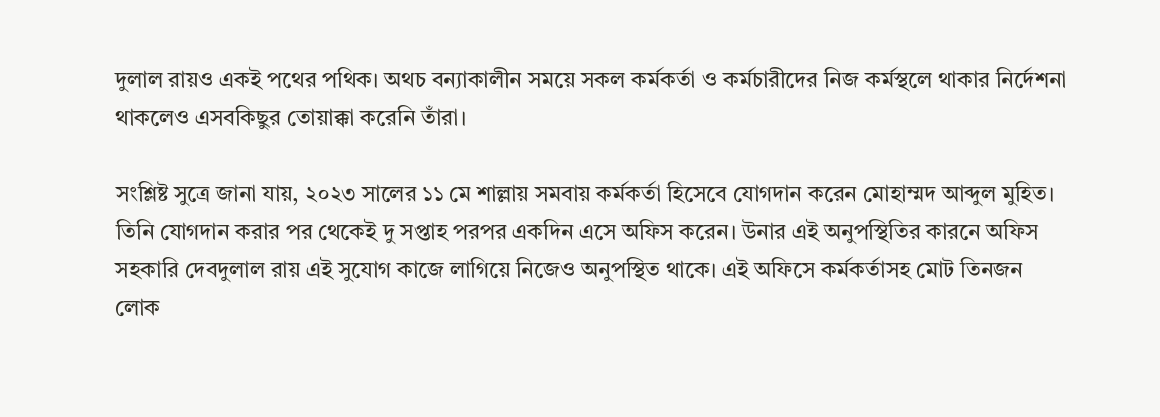দুলাল রায়ও একই পথের পথিক। অথচ বন্যাকালীন সময়ে সকল কর্মকর্তা ও কর্মচারীদের নিজ কর্মস্থলে থাকার নির্দেশনা থাকলেও এসবকিছুর তোয়াক্কা করেনি তাঁরা।

সংশ্লিষ্ট সুত্রে জানা যায়, ২০২৩ সালের ১১ মে শাল্লায় সমবায় কর্মকর্তা হিসেবে যোগদান করেন মোহাম্মদ আব্দুল মুহিত। তিনি যোগদান করার পর থেকেই দু সপ্তাহ পরপর একদিন এসে অফিস করেন। উনার এই অনুপস্থিতির কারনে অফিস সহকারি দেবদুলাল রায় এই সুযোগ কাজে লাগিয়ে নিজেও অনুপস্থিত থাকে। এই অফিসে কর্মকর্তাসহ মোট তিনজন লোক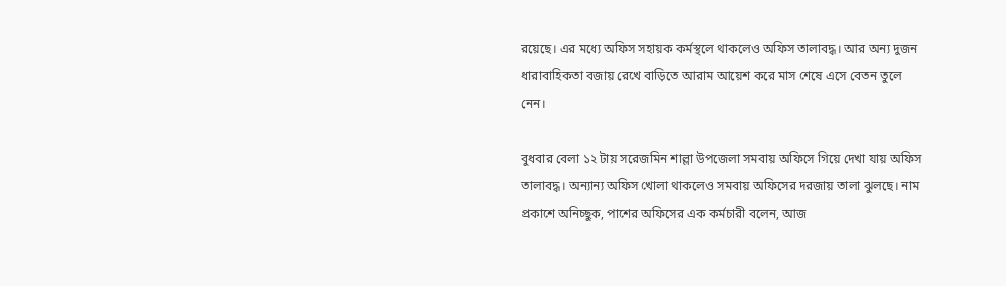রয়েছে। এর মধ্যে অফিস সহায়ক কর্মস্থলে থাকলেও অফিস তালাবদ্ধ। আর অন্য দুজন ধারাবাহিকতা বজায় রেখে বাড়িতে আরাম আয়েশ করে মাস শেষে এসে বেতন তুলে নেন।

বুধবার বেলা ১২ টায় সরেজমিন শাল্লা উপজেলা সমবায় অফিসে গিয়ে দেখা যায় অফিস তালাবদ্ধ। অন্যান্য অফিস খোলা থাকলেও সমবায় অফিসের দরজায় তালা ঝুলছে। নাম প্রকাশে অনিচ্ছুক, পাশের অফিসের এক কর্মচারী বলেন, আজ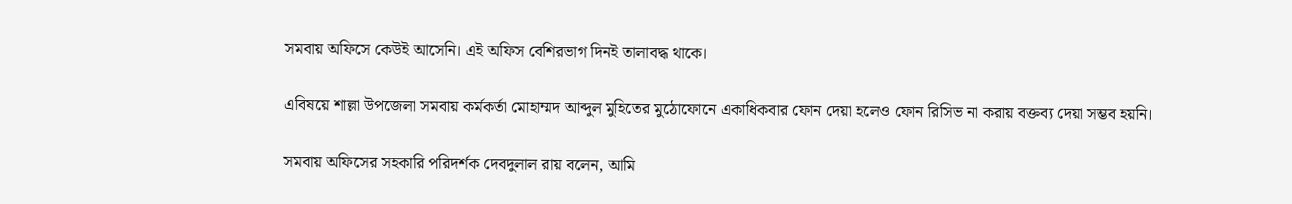সমবায় অফিসে কেউই আসেনি। এই অফিস বেশিরভাগ দিনই তালাবদ্ধ থাকে।

এবিষয়ে শাল্লা উপজেলা সমবায় কর্মকর্তা মোহাম্মদ আব্দুল মুহিতের মুঠোফোনে একাধিকবার ফোন দেয়া হলেও ফোন রিসিভ না করায় বক্তব্য দেয়া সম্ভব হয়নি।

সমবায় অফিসের সহকারি পরিদর্শক দেবদুলাল রায় বলেন, আমি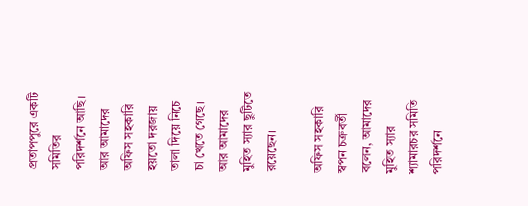প্রতাপপুরে একটি সমিতির পরিদর্শনে আছি। আর আমাদের অফিস সহকারি হয়তো দরজায় তালা দিয়ে নিচে চা খেতে গেছে। আর আমাদের মুহিত স্যার ছুটিতে রয়েছেন।

অফিস সহকারি স্বপন চক্রবর্তী বলেন, আমাদের মুহিত স্যার শ্যামারচর সমিতি পরিদর্শনে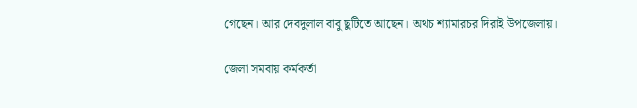গেছেন। আর দেবদুলাল বাবু ছুটিতে আছেন। অথচ শ্যামারচর দিরাই উপজেলায়।

জেলা সমবায় কর্মকর্তা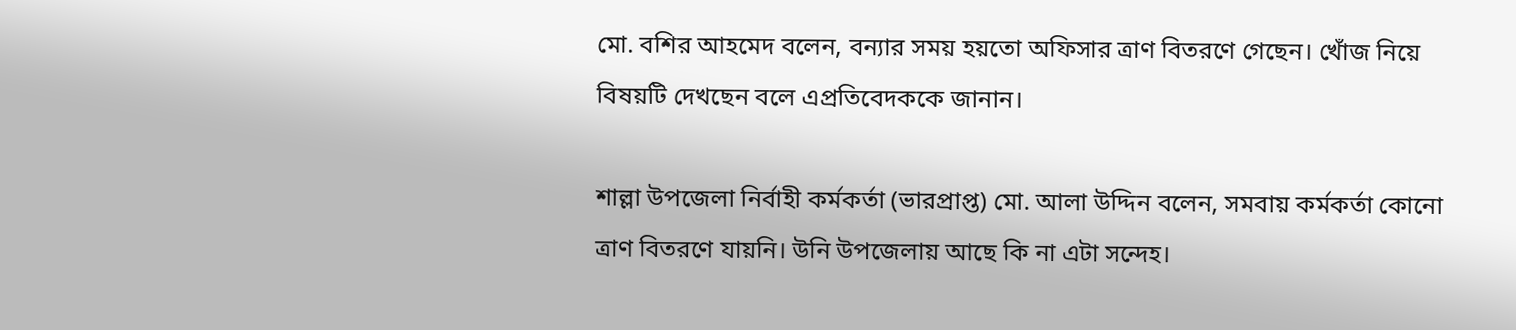মো. বশির আহমেদ বলেন, বন্যার সময় হয়তো অফিসার ত্রাণ বিতরণে গেছেন। খোঁজ নিয়ে বিষয়টি দেখছেন বলে এপ্রতিবেদককে জানান।

শাল্লা উপজেলা নির্বাহী কর্মকর্তা (ভারপ্রাপ্ত) মো. আলা উদ্দিন বলেন, সমবায় কর্মকর্তা কোনো ত্রাণ বিতরণে যায়নি। উনি উপজেলায় আছে কি না এটা সন্দেহ।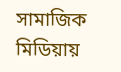সামাজিক মিডিয়ায়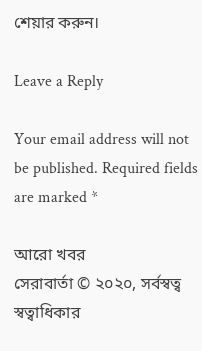শেয়ার করুন।

Leave a Reply

Your email address will not be published. Required fields are marked *

আরো খবর
সেরাবার্তা © ২০২০, সর্বস্বত্ব স্বত্বাধিকার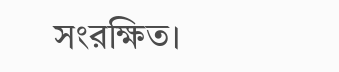সংরক্ষিত।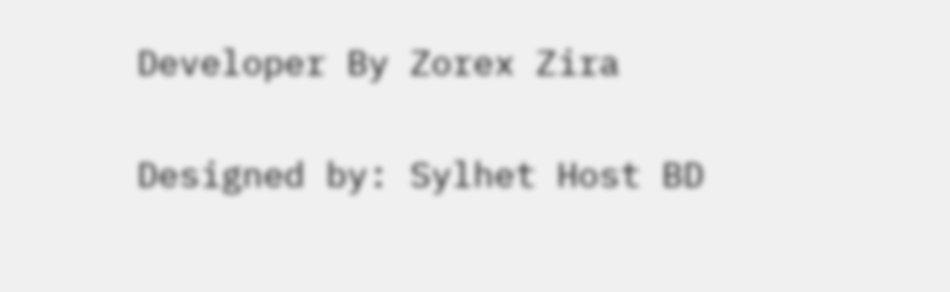Developer By Zorex Zira

Designed by: Sylhet Host BD